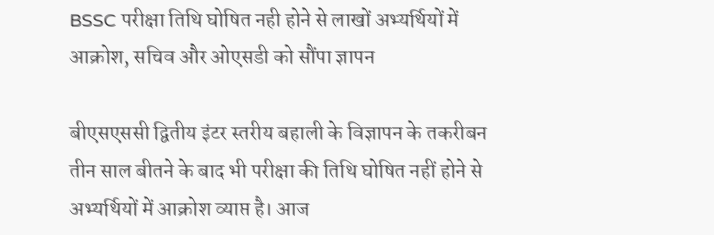BSSC परीक्षा तिथि घोषित नही होने से लाखों अभ्यर्थियों में आक्रोश, सचिव और ओएसडी को सौंपा ज्ञापन

बीएसएससी द्वितीय इंटर स्तरीय बहाली के विज्ञापन के तकरीबन तीन साल बीतने के बाद भी परीक्षा की तिथि घोषित नहीं होने से अभ्यर्थियों में आक्रोश व्याप्त है। आज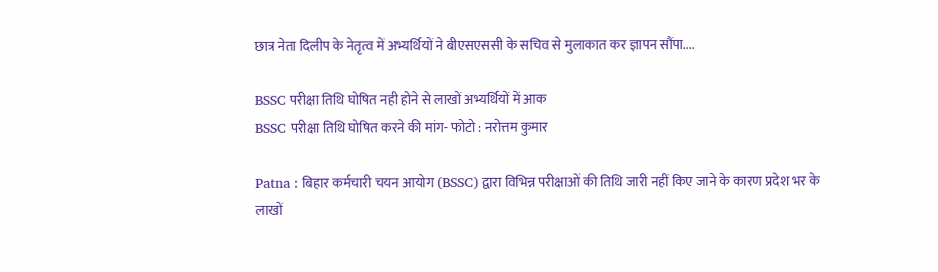छात्र नेता दिलीप के नेतृत्व में अभ्यर्थियों ने बीएसएससी के सचिव से मुलाकात कर ज्ञापन सौंपा....

BSSC परीक्षा तिथि घोषित नही होने से लाखों अभ्यर्थियों में आक
BSSC परीक्षा तिथि घोषित करने की मांग- फोटो : नरोत्तम कुमार

Patna : बिहार कर्मचारी चयन आयोग (BSSC) द्वारा विभिन्न परीक्षाओं की तिथि जारी नहीं किए जाने के कारण प्रदेश भर के लाखों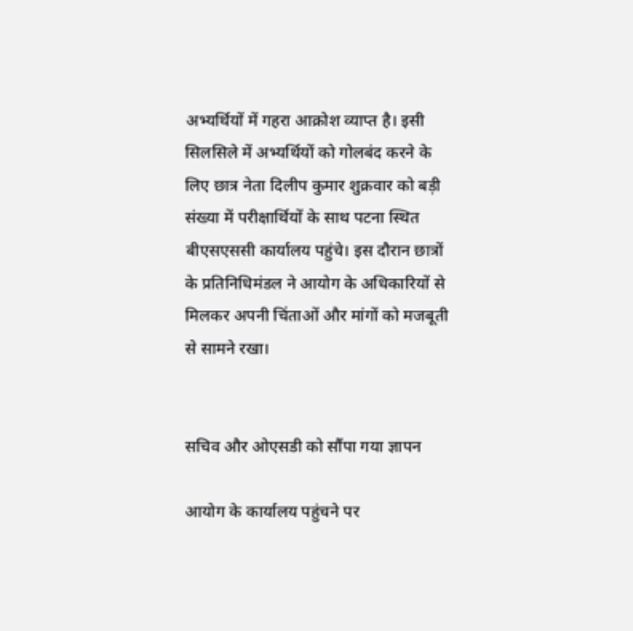अभ्यर्थियों में गहरा आक्रोश व्याप्त है। इसी सिलसिले में अभ्यर्थियों को गोलबंद करने के लिए छात्र नेता दिलीप कुमार शुक्रवार को बड़ी संख्या में परीक्षार्थियों के साथ पटना स्थित बीएसएससी कार्यालय पहुंचे। इस दौरान छात्रों के प्रतिनिधिमंडल ने आयोग के अधिकारियों से मिलकर अपनी चिंताओं और मांगों को मजबूती से सामने रखा।


सचिव और ओएसडी को सौंपा गया ज्ञापन

आयोग के कार्यालय पहुंचने पर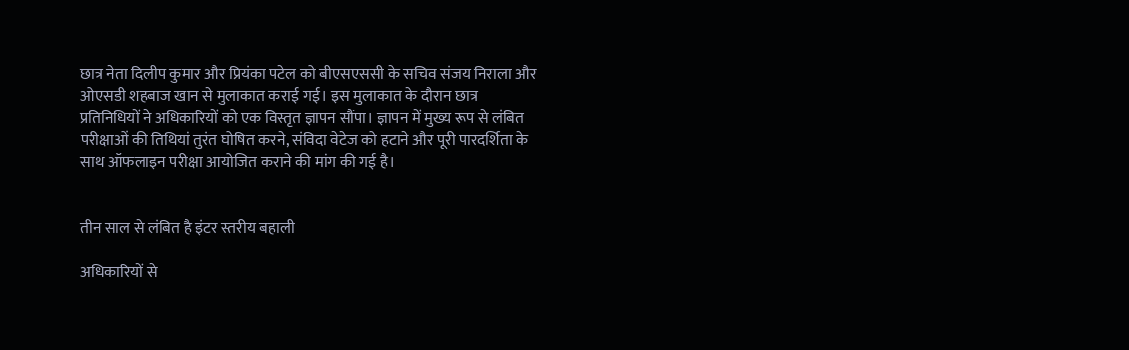छात्र नेता दिलीप कुमार और प्रियंका पटेल को बीएसएससी के सचिव संजय निराला और ओएसडी शहबाज खान से मुलाकात कराई गई। इस मुलाकात के दौरान छात्र प्रतिनिधियों ने अधिकारियों को एक विस्तृत ज्ञापन सौंपा। ज्ञापन में मुख्य रूप से लंबित परीक्षाओं की तिथियां तुरंत घोषित करने, संविदा वेटेज को हटाने और पूरी पारदर्शिता के साथ ऑफलाइन परीक्षा आयोजित कराने की मांग की गई है।


तीन साल से लंबित है इंटर स्तरीय बहाली

अधिकारियों से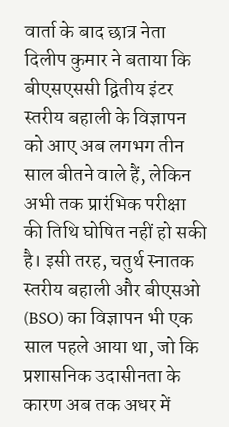वार्ता के बाद छात्र नेता दिलीप कुमार ने बताया कि बीएसएससी द्वितीय इंटर स्तरीय बहाली के विज्ञापन को आए अब लगभग तीन साल बीतने वाले हैं, लेकिन अभी तक प्रारंभिक परीक्षा की तिथि घोषित नहीं हो सकी है। इसी तरह, चतुर्थ स्नातक स्तरीय बहाली और बीएसओ (BSO) का विज्ञापन भी एक साल पहले आया था, जो कि प्रशासनिक उदासीनता के कारण अब तक अधर में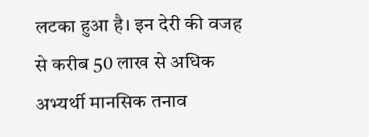लटका हुआ है। इन देरी की वजह से करीब 50 लाख से अधिक अभ्यर्थी मानसिक तनाव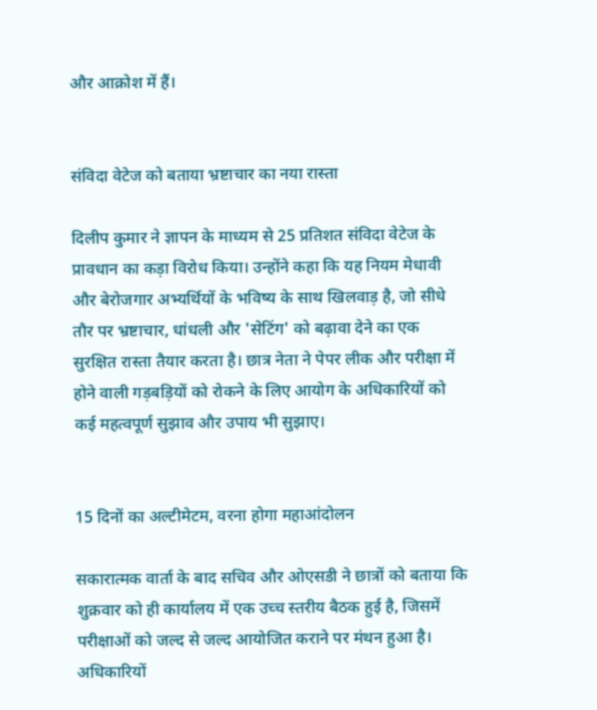और आक्रोश में हैं।


संविदा वेटेज को बताया भ्रष्टाचार का नया रास्ता

दिलीप कुमार ने ज्ञापन के माध्यम से 25 प्रतिशत संविदा वेटेज के प्रावधान का कड़ा विरोध किया। उन्होंने कहा कि यह नियम मेधावी और बेरोजगार अभ्यर्थियों के भविष्य के साथ खिलवाड़ है, जो सीधे तौर पर भ्रष्टाचार, धांधली और 'सेटिंग' को बढ़ावा देने का एक सुरक्षित रास्ता तैयार करता है। छात्र नेता ने पेपर लीक और परीक्षा में होने वाली गड़बड़ियों को रोकने के लिए आयोग के अधिकारियों को कई महत्वपूर्ण सुझाव और उपाय भी सुझाए।


15 दिनों का अल्टीमेटम, वरना होगा महाआंदोलन

सकारात्मक वार्ता के बाद सचिव और ओएसडी ने छात्रों को बताया कि शुक्रवार को ही कार्यालय में एक उच्च स्तरीय बैठक हुई है, जिसमें परीक्षाओं को जल्द से जल्द आयोजित कराने पर मंथन हुआ है। अधिकारियों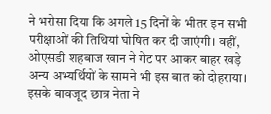ने भरोसा दिया कि अगले 15 दिनों के भीतर इन सभी परीक्षाओं की तिथियां घोषित कर दी जाएंगी। वहीं, ओएसडी शहबाज खान ने गेट पर आकर बाहर खड़े अन्य अभ्यर्थियों के सामने भी इस बात को दोहराया। इसके बावजूद छात्र नेता ने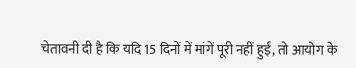चेतावनी दी है कि यदि 15 दिनों में मांगें पूरी नहीं हुईं, तो आयोग के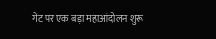गेट पर एक बड़ा महाआंदोलन शुरू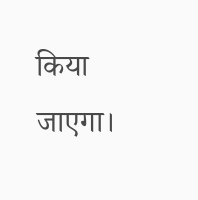किया जाएगा।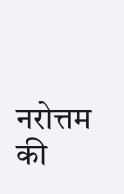नरोत्तम की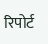रिपोर्ट